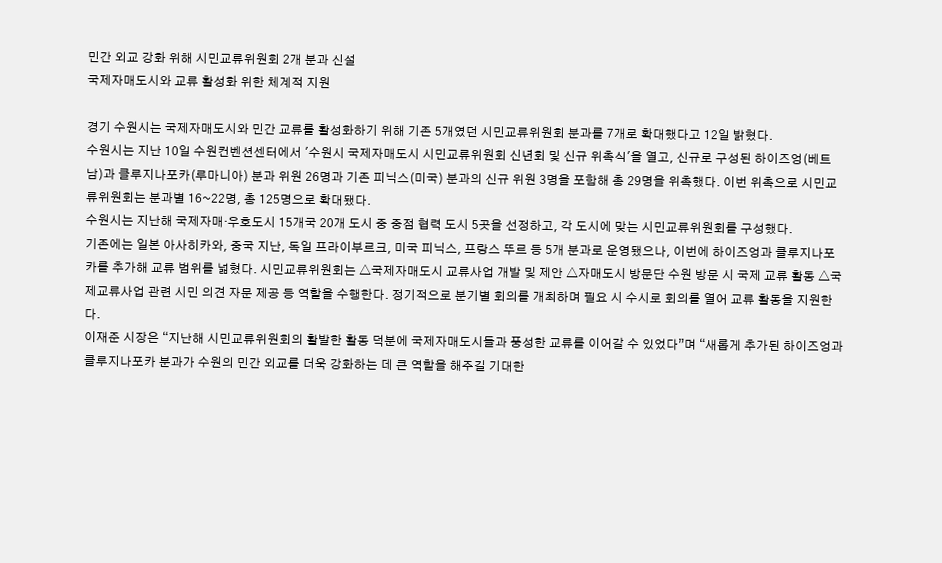민간 외교 강화 위해 시민교류위원회 2개 분과 신설
국제자매도시와 교류 활성화 위한 체계적 지원

경기 수원시는 국제자매도시와 민간 교류를 활성화하기 위해 기존 5개였던 시민교류위원회 분과를 7개로 확대했다고 12일 밝혔다.
수원시는 지난 10일 수원컨벤션센터에서 '수원시 국제자매도시 시민교류위원회 신년회 및 신규 위촉식'을 열고, 신규로 구성된 하이즈엉(베트남)과 클루지나포카(루마니아) 분과 위원 26명과 기존 피닉스(미국) 분과의 신규 위원 3명을 포함해 총 29명을 위촉했다. 이번 위촉으로 시민교류위원회는 분과별 16~22명, 총 125명으로 확대됐다.
수원시는 지난해 국제자매·우호도시 15개국 20개 도시 중 중점 협력 도시 5곳을 선정하고, 각 도시에 맞는 시민교류위원회를 구성했다.
기존에는 일본 아사히카와, 중국 지난, 독일 프라이부르크, 미국 피닉스, 프랑스 뚜르 등 5개 분과로 운영됐으나, 이번에 하이즈엉과 클루지나포카를 추가해 교류 범위를 넓혔다. 시민교류위원회는 △국제자매도시 교류사업 개발 및 제안 △자매도시 방문단 수원 방문 시 국제 교류 활동 △국제교류사업 관련 시민 의견 자문 제공 등 역할을 수행한다. 정기적으로 분기별 회의를 개최하며 필요 시 수시로 회의를 열어 교류 활동을 지원한다.
이재준 시장은 “지난해 시민교류위원회의 활발한 활동 덕분에 국제자매도시들과 풍성한 교류를 이어갈 수 있었다”며 “새롭게 추가된 하이즈엉과 클루지나포카 분과가 수원의 민간 외교를 더욱 강화하는 데 큰 역할을 해주길 기대한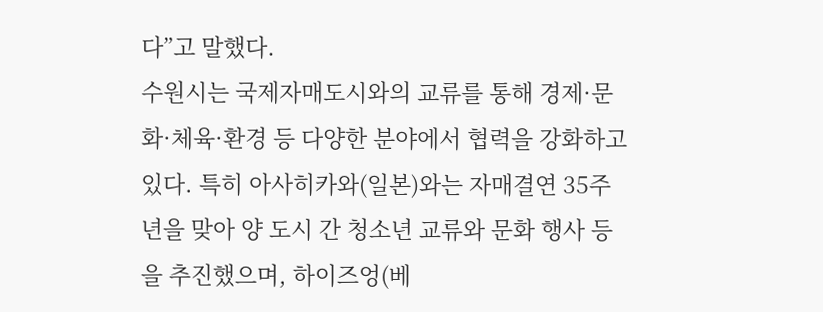다”고 말했다.
수원시는 국제자매도시와의 교류를 통해 경제·문화·체육·환경 등 다양한 분야에서 협력을 강화하고 있다. 특히 아사히카와(일본)와는 자매결연 35주년을 맞아 양 도시 간 청소년 교류와 문화 행사 등을 추진했으며, 하이즈엉(베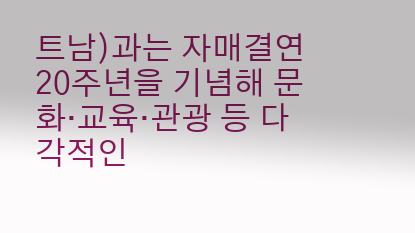트남)과는 자매결연 20주년을 기념해 문화·교육·관광 등 다각적인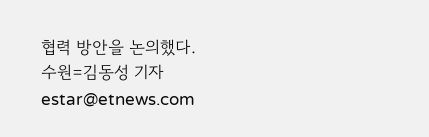협력 방안을 논의했다.
수원=김동성 기자 estar@etnews.com